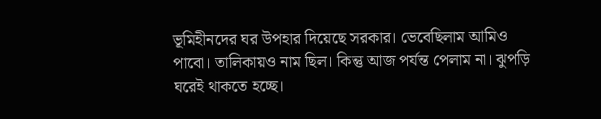ভূমিহীনদের ঘর উপহার দিয়েছে সরকার। ভেবেছিলাম আমিও পাবো। তালিকায়ও নাম ছিল। কিন্তু আজ পর্যন্ত পেলাম না। ঝুপড়ি ঘরেই থাকতে হচ্ছে।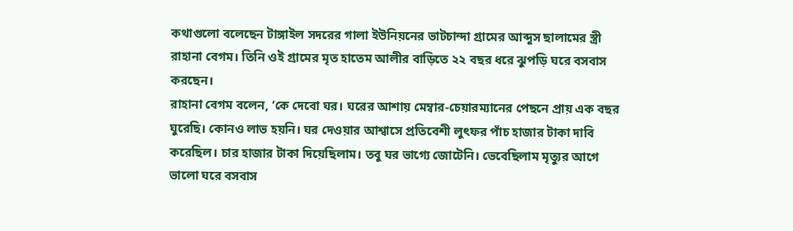কথাগুলো বলেছেন টাঙ্গাইল সদরের গালা ইউনিয়নের ভাটচান্দা গ্রামের আব্দুস ছালামের স্ত্রী রাহানা বেগম। তিনি ওই গ্রামের মৃত হাতেম আলীর বাড়িতে ২২ বছর ধরে ঝুপড়ি ঘরে বসবাস করছেন।
রাহানা বেগম বলেন, ‘কে দেবো ঘর। ঘরের আশায় মেম্বার-চেয়ারম্যানের পেছনে প্রায় এক বছর ঘুরেছি। কোনও লাভ হয়নি। ঘর দেওয়ার আশ্বাসে প্রতিবেশী লুৎফর পাঁচ হাজার টাকা দাবি করেছিল। চার হাজার টাকা দিয়েছিলাম। তবু ঘর ভাগ্যে জোটেনি। ভেবেছিলাম মৃত্যুর আগে ভালো ঘরে বসবাস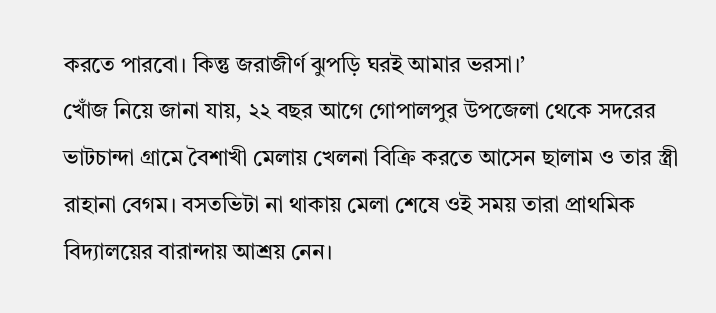করতে পারবো। কিন্তু জরাজীর্ণ ঝুপড়ি ঘরই আমার ভরসা।’
খোঁজ নিয়ে জানা যায়, ২২ বছর আগে গোপালপুর উপজেলা থেকে সদরের ভাটচান্দা গ্রামে বৈশাখী মেলায় খেলনা বিক্রি করতে আসেন ছালাম ও তার স্ত্রী রাহানা বেগম। বসতভিটা না থাকায় মেলা শেষে ওই সময় তারা প্রাথমিক বিদ্যালয়ের বারান্দায় আশ্রয় নেন।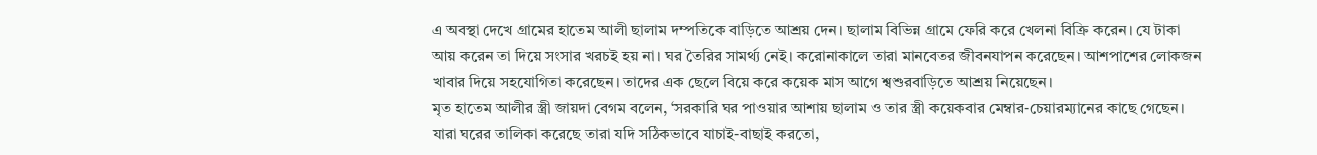এ অবস্থা দেখে গ্রামের হাতেম আলী ছালাম দম্পতিকে বাড়িতে আশ্রয় দেন। ছালাম বিভিন্ন গ্রামে ফেরি করে খেলনা বিক্রি করেন। যে টাকা আয় করেন তা দিয়ে সংসার খরচই হয় না। ঘর তৈরির সামর্থ্য নেই। করোনাকালে তারা মানবেতর জীবনযাপন করেছেন। আশপাশের লোকজন খাবার দিয়ে সহযোগিতা করেছেন। তাদের এক ছেলে বিয়ে করে কয়েক মাস আগে শ্বশুরবাড়িতে আশ্রয় নিয়েছেন।
মৃত হাতেম আলীর স্ত্রী জায়দা বেগম বলেন, ‘সরকারি ঘর পাওয়ার আশায় ছালাম ও তার স্ত্রী কয়েকবার মেম্বার-চেয়ারম্যানের কাছে গেছেন। যারা ঘরের তালিকা করেছে তারা যদি সঠিকভাবে যাচাই-বাছাই করতো,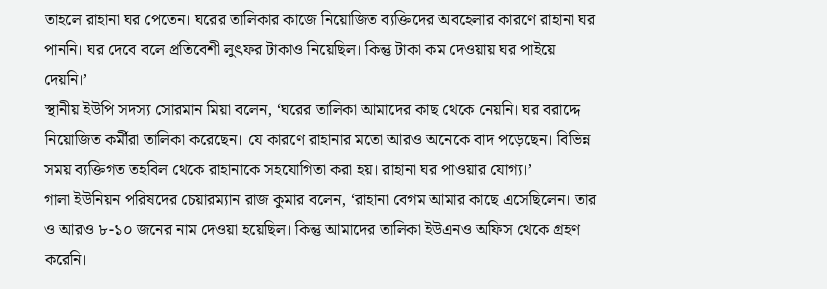তাহলে রাহানা ঘর পেতেন। ঘরের তালিকার কাজে নিয়োজিত ব্যক্তিদের অবহেলার কারণে রাহানা ঘর পাননি। ঘর দেবে বলে প্রতিবেশী লুৎফর টাকাও নিয়েছিল। কিন্তু টাকা কম দেওয়ায় ঘর পাইয়ে দেয়নি।’
স্থানীয় ইউপি সদস্য সোরমান মিয়া বলেন, ‘ঘরের তালিকা আমাদের কাছ থেকে নেয়নি। ঘর বরাদ্দে নিয়োজিত কর্মীরা তালিকা করেছেন। যে কারণে রাহানার মতো আরও অনেকে বাদ পড়েছেন। বিভিন্ন সময় ব্যক্তিগত তহবিল থেকে রাহানাকে সহযোগিতা করা হয়। রাহানা ঘর পাওয়ার যোগ্য।’
গালা ইউনিয়ন পরিষদের চেয়ারম্যান রাজ কুমার বলেন, ‘রাহানা বেগম আমার কাছে এসেছিলেন। তার ও আরও ৮-১০ জনের নাম দেওয়া হয়েছিল। কিন্তু আমাদের তালিকা ইউএনও অফিস থেকে গ্রহণ করেনি।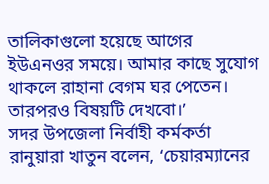তালিকাগুলো হয়েছে আগের ইউএনওর সময়ে। আমার কাছে সুযোগ থাকলে রাহানা বেগম ঘর পেতেন। তারপরও বিষয়টি দেখবো।’
সদর উপজেলা নির্বাহী কর্মকর্তা রানুয়ারা খাতুন বলেন, ‘চেয়ারম্যানের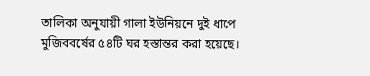তালিকা অনুযায়ী গালা ইউনিয়নে দুই ধাপে মুজিববর্ষের ৫৪টি ঘর হস্তান্তর করা হয়েছে।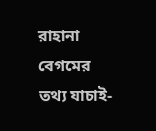রাহানা বেগমের তথ্য যাচাই-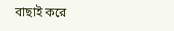বাছাই করে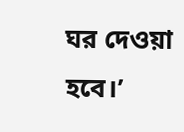ঘর দেওয়া হবে।’